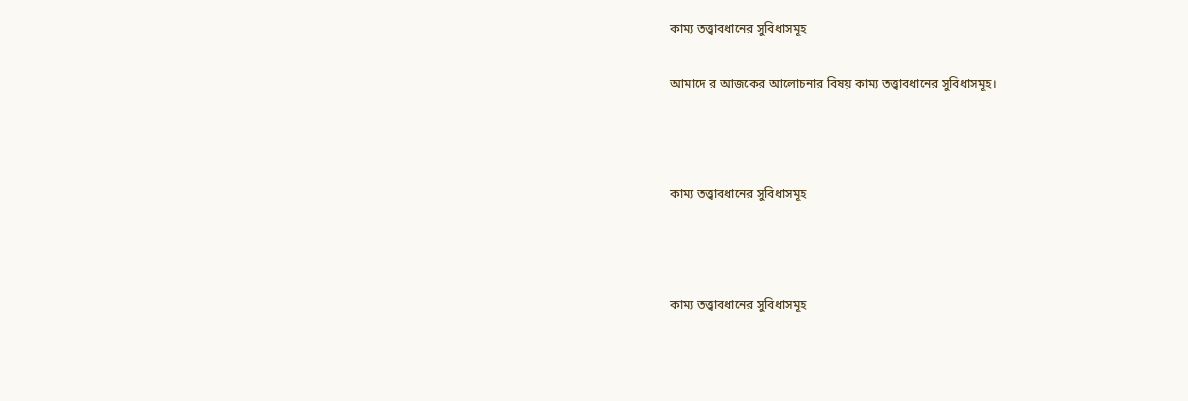কাম্য তত্ত্বাবধানের সুবিধাসমূহ

আমাদে র আজকের আলোচনার বিষয় কাম্য তত্ত্বাবধানের সুবিধাসমূহ।



কাম্য তত্ত্বাবধানের সুবিধাসমূহ



কাম্য তত্ত্বাবধানের সুবিধাসমূহ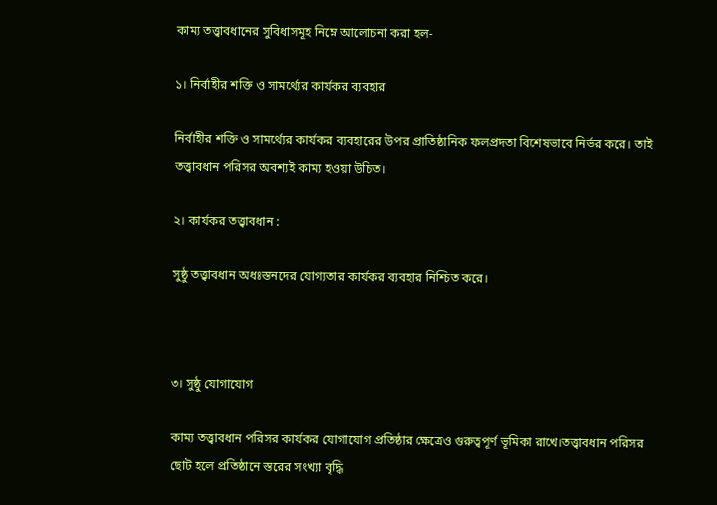কাম্য তত্ত্বাবধানের সুবিধাসমূহ নিম্নে আলোচনা করা হল-

১। নির্বাহীর শক্তি ও সামর্থ্যের কার্যকর ব্যবহার

নির্বাহীর শক্তি ও সামর্থ্যের কার্যকর ব্যবহারের উপর প্রাতিষ্ঠানিক ফলপ্রদতা বিশেষভাবে নির্ভর করে। তাই তত্ত্বাবধান পরিসর অবশ্যই কাম্য হওয়া উচিত।

২। কার্যকর তত্ত্বাবধান :

সুষ্ঠু তত্ত্বাবধান অধঃস্তনদের যোগ্যতার কার্যকর ব্যবহার নিশ্চিত করে।



৩। সুষ্ঠু যোগাযোগ

কাম্য তত্ত্বাবধান পরিসর কার্যকর যোগাযোগ প্রতিষ্ঠার ক্ষেত্রেও গুরুত্বপূর্ণ ভূমিকা রাখে।তত্ত্বাবধান পরিসর ছোট হলে প্রতিষ্ঠানে স্তরের সংখ্যা বৃদ্ধি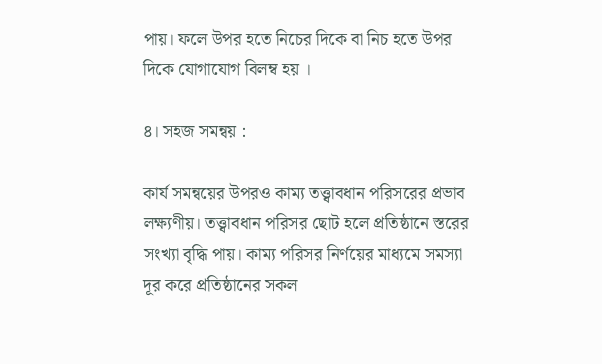পায়। ফলে উপর হতে নিচের দিকে বা নিচ হতে উপর দিকে যোগাযোগ বিলম্ব হয় ।

৪। সহজ সমন্বয় :

কার্য সমন্বয়ের উপরও কাম্য তত্ত্বাবধান পরিসরের প্রভাব লক্ষ্যণীয়। তত্ত্বাবধান পরিসর ছোট হলে প্রতিষ্ঠানে স্তরের সংখ্যা বৃদ্ধি পায়। কাম্য পরিসর নির্ণয়ের মাধ্যমে সমস্যা দূর করে প্রতিষ্ঠানের সকল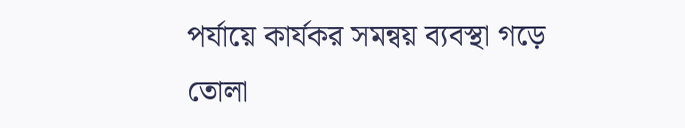পর্যায়ে কার্যকর সমন্বয় ব্যবস্থা গড়ে তোলা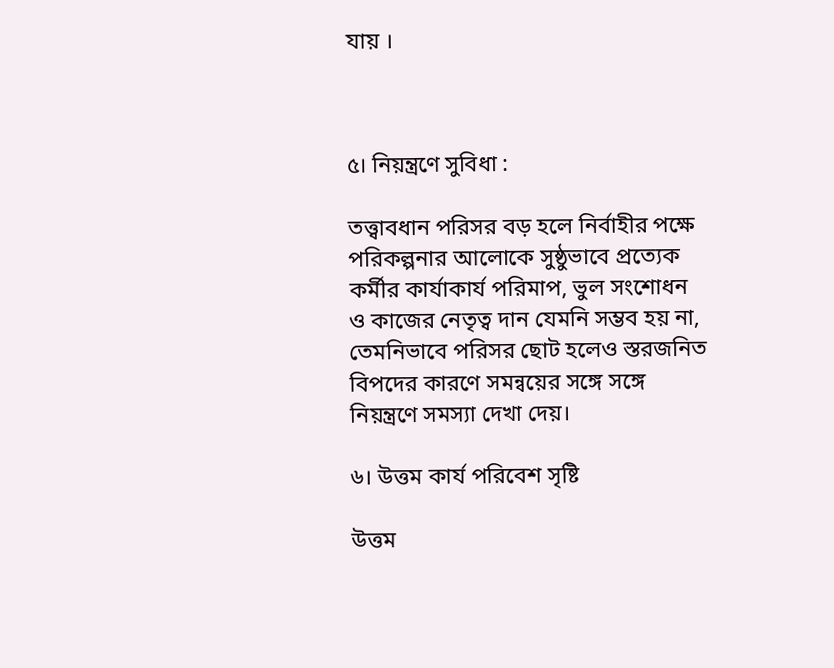যায় ।



৫। নিয়ন্ত্রণে সুবিধা :

তত্ত্বাবধান পরিসর বড় হলে নির্বাহীর পক্ষে পরিকল্পনার আলোকে সুষ্ঠুভাবে প্রত্যেক কর্মীর কার্যাকার্য পরিমাপ, ভুল সংশোধন ও কাজের নেতৃত্ব দান যেমনি সম্ভব হয় না, তেমনিভাবে পরিসর ছোট হলেও স্তরজনিত বিপদের কারণে সমন্বয়ের সঙ্গে সঙ্গে নিয়ন্ত্রণে সমস্যা দেখা দেয়।

৬। উত্তম কার্য পরিবেশ সৃষ্টি

উত্তম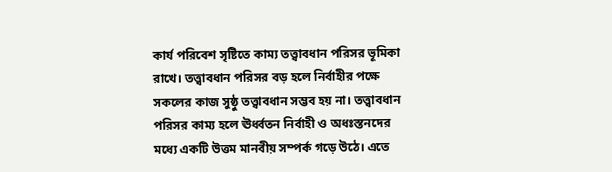কার্য পরিবেশ সৃষ্টিতে কাম্য তত্ত্বাবধান পরিসর ভূমিকা রাখে। তত্ত্বাবধান পরিসর বড় হলে নির্বাহীর পক্ষে সকলের কাজ সুষ্ঠু তত্ত্বাবধান সম্ভব হয় না। তত্ত্বাবধান পরিসর কাম্য হলে ঊর্ধ্বতন নির্বাহী ও অধঃস্তনদের মধ্যে একটি উত্তম মানবীয় সম্পর্ক গড়ে উঠে। এতে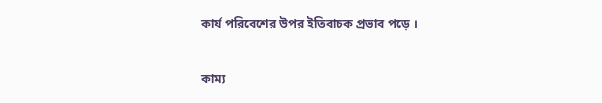কার্য পরিবেশের উপর ইতিবাচক প্রভাব পড়ে ।

কাম্য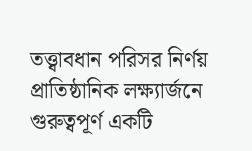তত্ত্বাবধান পরিসর নির্ণয় প্রাতিষ্ঠানিক লক্ষ্যার্জনে গুরুত্বপূর্ণ একটি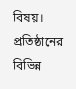বিষয়। প্রতিষ্ঠানের বিভিন্ন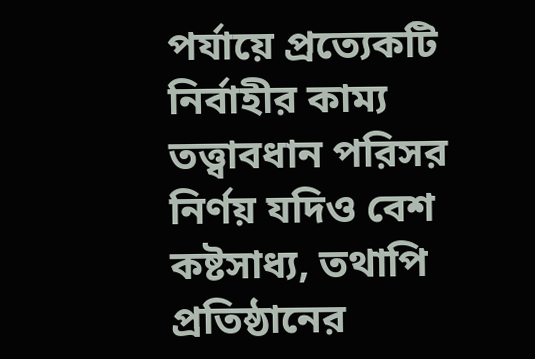পর্যায়ে প্রত্যেকটি নির্বাহীর কাম্য তত্ত্বাবধান পরিসর নির্ণয় যদিও বেশ কষ্টসাধ্য, তথাপি প্রতিষ্ঠানের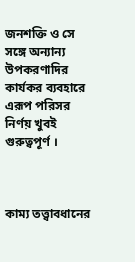জনশক্তি ও সে সঙ্গে অন্যান্য উপকরণাদির কার্যকর ব্যবহারে এরূপ পরিসর নির্ণয় খুবই গুরুত্বপূর্ণ ।



কাম্য তত্ত্বাবধানের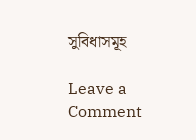সুবিধাসমূহ

Leave a Comment